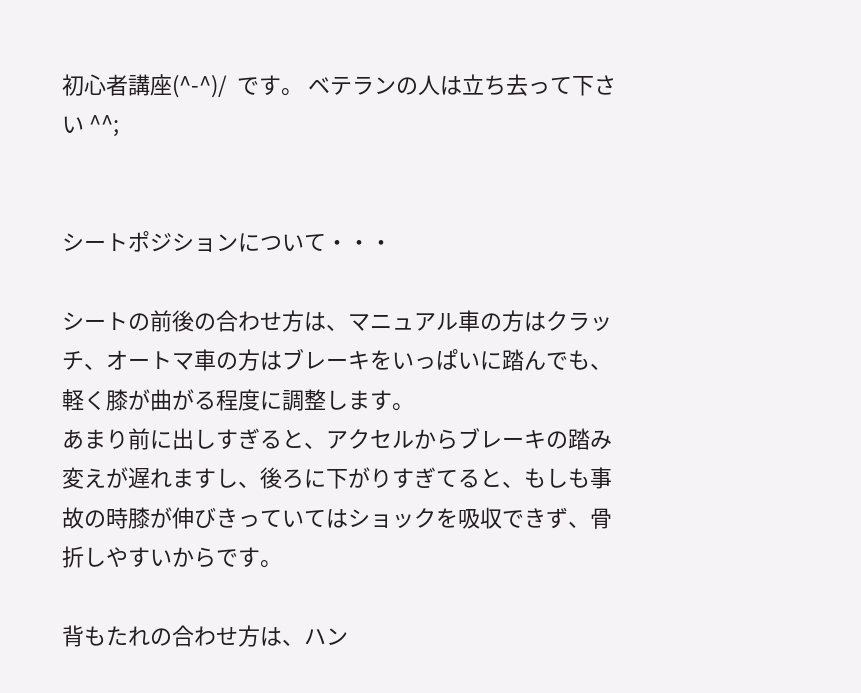初心者講座(^-^)/  です。 ベテランの人は立ち去って下さい ^^;


シートポジションについて・・・

シートの前後の合わせ方は、マニュアル車の方はクラッチ、オートマ車の方はブレーキをいっぱいに踏んでも、軽く膝が曲がる程度に調整します。
あまり前に出しすぎると、アクセルからブレーキの踏み変えが遅れますし、後ろに下がりすぎてると、もしも事故の時膝が伸びきっていてはショックを吸収できず、骨折しやすいからです。

背もたれの合わせ方は、ハン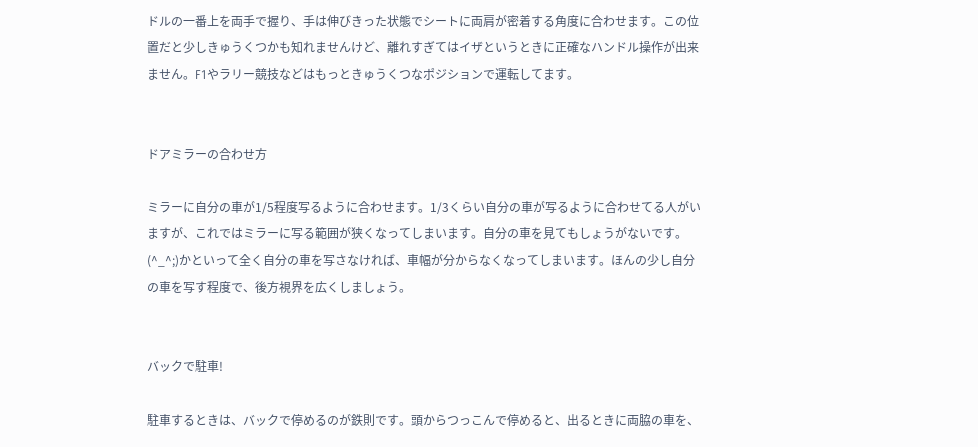ドルの一番上を両手で握り、手は伸びきった状態でシートに両肩が密着する角度に合わせます。この位置だと少しきゅうくつかも知れませんけど、離れすぎてはイザというときに正確なハンドル操作が出来ません。F1やラリー競技などはもっときゅうくつなポジションで運転してます。


ドアミラーの合わせ方

ミラーに自分の車が1/5程度写るように合わせます。1/3くらい自分の車が写るように合わせてる人がいますが、これではミラーに写る範囲が狭くなってしまいます。自分の車を見てもしょうがないです。(^_^;)かといって全く自分の車を写さなければ、車幅が分からなくなってしまいます。ほんの少し自分の車を写す程度で、後方視界を広くしましょう。


バックで駐車!

駐車するときは、バックで停めるのが鉄則です。頭からつっこんで停めると、出るときに両脇の車を、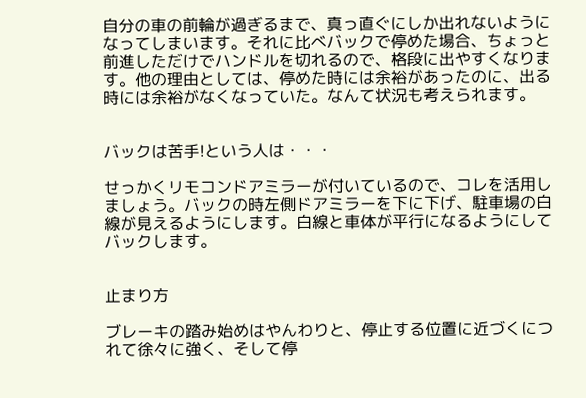自分の車の前輪が過ぎるまで、真っ直ぐにしか出れないようになってしまいます。それに比べバックで停めた場合、ちょっと前進しただけでハンドルを切れるので、格段に出やすくなります。他の理由としては、停めた時には余裕があったのに、出る時には余裕がなくなっていた。なんて状況も考えられます。


バックは苦手!という人は・・・

せっかくリモコンドアミラーが付いているので、コレを活用しましょう。バックの時左側ドアミラーを下に下げ、駐車場の白線が見えるようにします。白線と車体が平行になるようにしてバックします。


止まり方

ブレーキの踏み始めはやんわりと、停止する位置に近づくにつれて徐々に強く、そして停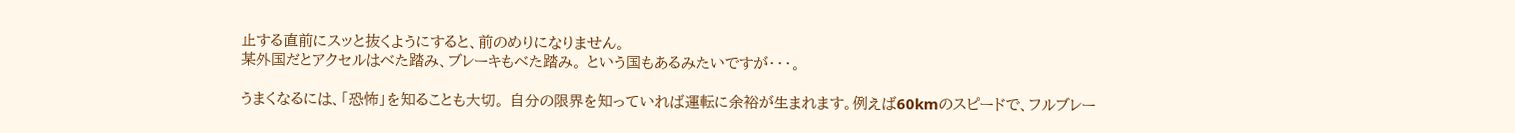止する直前にスッと抜くようにすると、前のめりになりません。
某外国だとアクセルはべた踏み、ブレーキもべた踏み。 という国もあるみたいですが・・・。

うまくなるには、「恐怖」を知ることも大切。 自分の限界を知っていれば運転に余裕が生まれます。例えば60kmのスピードで、フルブレー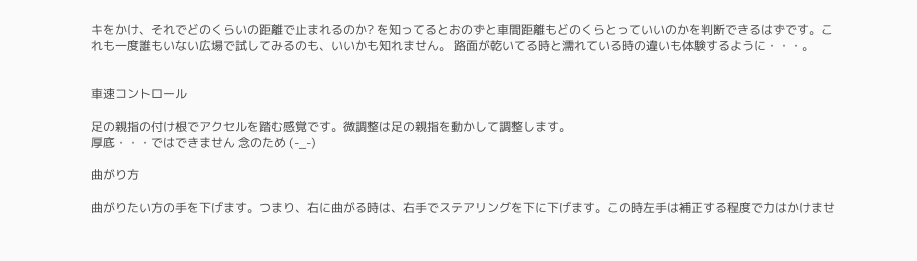キをかけ、それでどのくらいの距離で止まれるのか? を知ってるとおのずと車間距離もどのくらとっていいのかを判断できるはずです。これも一度誰もいない広場で試してみるのも、いいかも知れません。 路面が乾いてる時と濡れている時の違いも体験するように・・・。


車速コントロール

足の親指の付け根でアクセルを踏む感覚です。微調整は足の親指を動かして調整します。
厚底・・・ではできません 念のため (-_-)

曲がり方

曲がりたい方の手を下げます。つまり、右に曲がる時は、右手でステアリングを下に下げます。この時左手は補正する程度で力はかけませ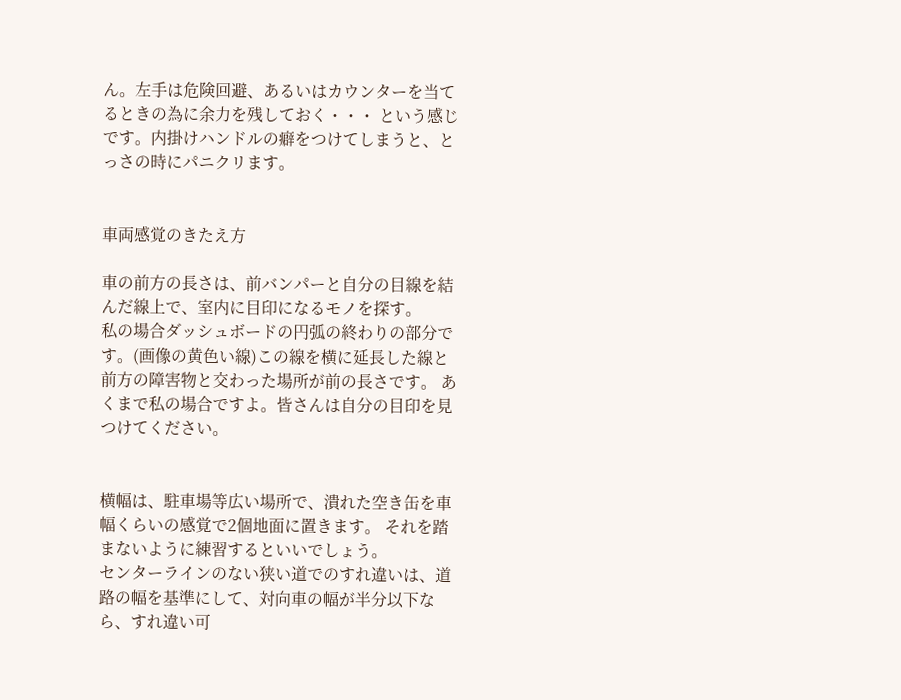ん。左手は危険回避、あるいはカウンターを当てるときの為に余力を残しておく・・・ という感じです。内掛けハンドルの癖をつけてしまうと、とっさの時にパニクリます。


車両感覚のきたえ方

車の前方の長さは、前バンパーと自分の目線を結んだ線上で、室内に目印になるモノを探す。
私の場合ダッシュボードの円弧の終わりの部分です。(画像の黄色い線)この線を横に延長した線と前方の障害物と交わった場所が前の長さです。 あくまで私の場合ですよ。皆さんは自分の目印を見つけてください。


横幅は、駐車場等広い場所で、潰れた空き缶を車幅くらいの感覚で2個地面に置きます。 それを踏まないように練習するといいでしょう。
センターラインのない狭い道でのすれ違いは、道路の幅を基準にして、対向車の幅が半分以下なら、すれ違い可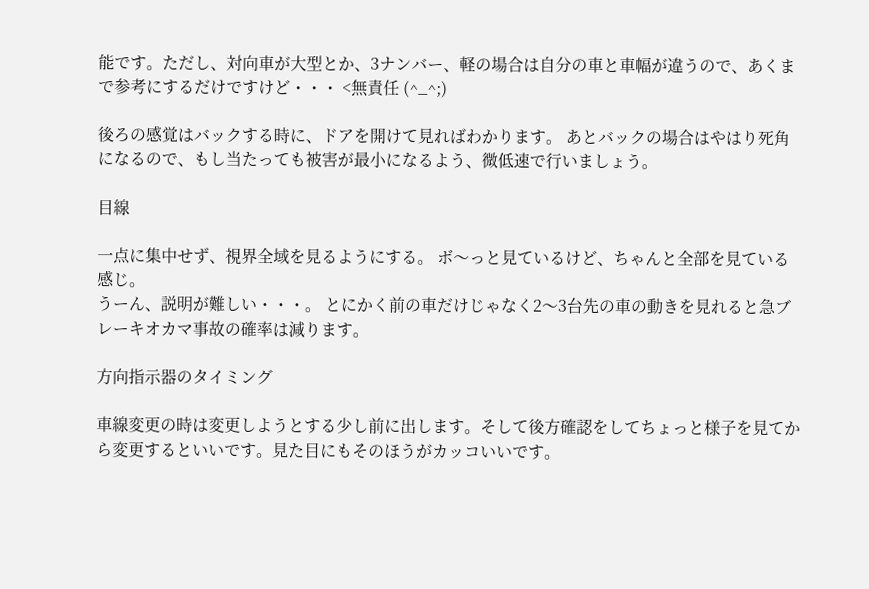能です。ただし、対向車が大型とか、3ナンバー、軽の場合は自分の車と車幅が違うので、あくまで参考にするだけですけど・・・ <無責任 (^_^;)

後ろの感覚はバックする時に、ドアを開けて見ればわかります。 あとバックの場合はやはり死角になるので、もし当たっても被害が最小になるよう、微低速で行いましょう。

目線

一点に集中せず、視界全域を見るようにする。 ボ〜っと見ているけど、ちゃんと全部を見ている感じ。
うーん、説明が難しい・・・。 とにかく前の車だけじゃなく2〜3台先の車の動きを見れると急ブレーキオカマ事故の確率は減ります。

方向指示器のタイミング

車線変更の時は変更しようとする少し前に出します。そして後方確認をしてちょっと様子を見てから変更するといいです。見た目にもそのほうがカッコいいです。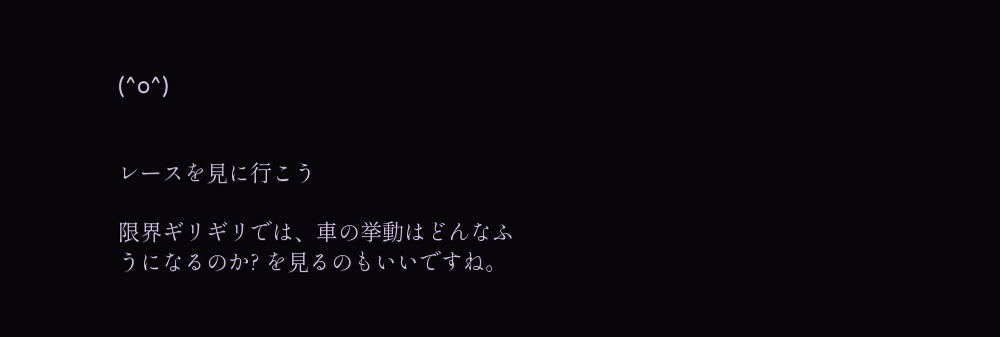(^o^)


レースを見に行こう

限界ギリギリでは、車の挙動はどんなふうになるのか? を見るのもいいですね。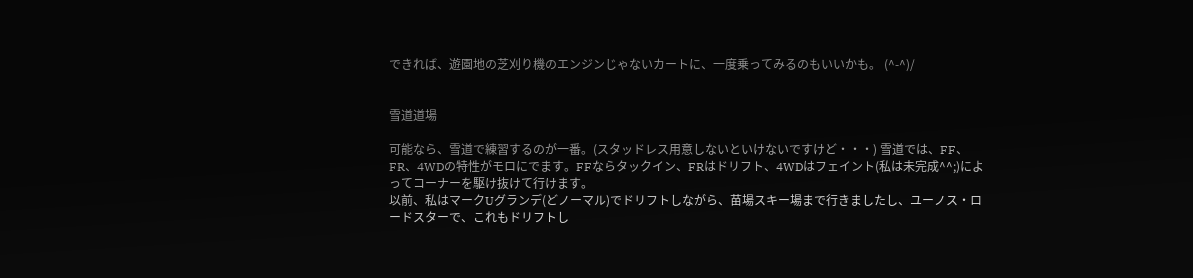できれば、遊園地の芝刈り機のエンジンじゃないカートに、一度乗ってみるのもいいかも。 (^-^)/


雪道道場

可能なら、雪道で練習するのが一番。(スタッドレス用意しないといけないですけど・・・) 雪道では、FF、FR、4WDの特性がモロにでます。FFならタックイン、FRはドリフト、4WDはフェイント(私は未完成^^;)によってコーナーを駆け抜けて行けます。
以前、私はマークUグランデ(どノーマル)でドリフトしながら、苗場スキー場まで行きましたし、ユーノス・ロードスターで、これもドリフトし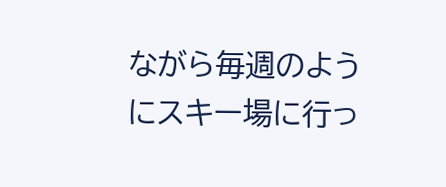ながら毎週のようにスキー場に行っ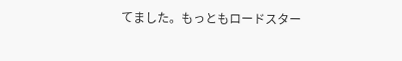てました。もっともロードスター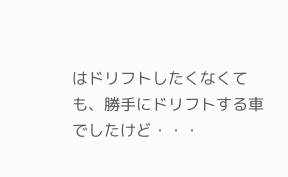はドリフトしたくなくても、勝手にドリフトする車でしたけど・・・